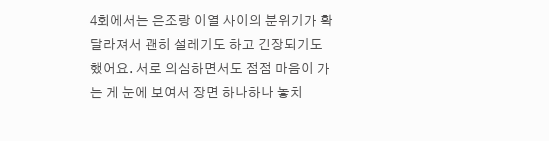4회에서는 은조랑 이열 사이의 분위기가 확 달라져서 괜히 설레기도 하고 긴장되기도 했어요. 서로 의심하면서도 점점 마음이 가는 게 눈에 보여서 장면 하나하나 놓치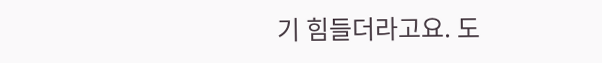기 힘들더라고요. 도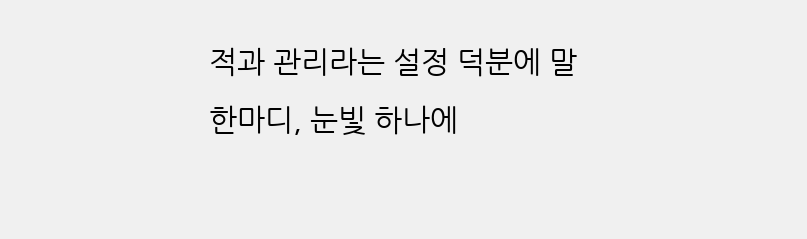적과 관리라는 설정 덕분에 말 한마디, 눈빛 하나에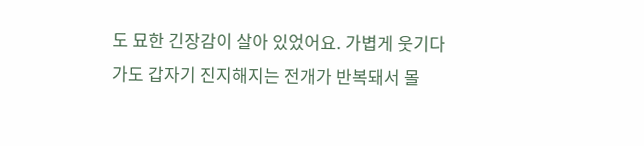도 묘한 긴장감이 살아 있었어요. 가볍게 웃기다가도 갑자기 진지해지는 전개가 반복돼서 몰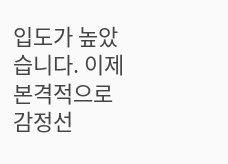입도가 높았습니다. 이제 본격적으로 감정선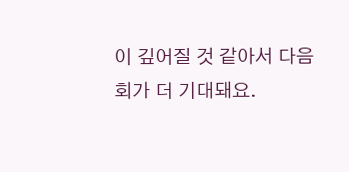이 깊어질 것 같아서 다음 회가 더 기대돼요.